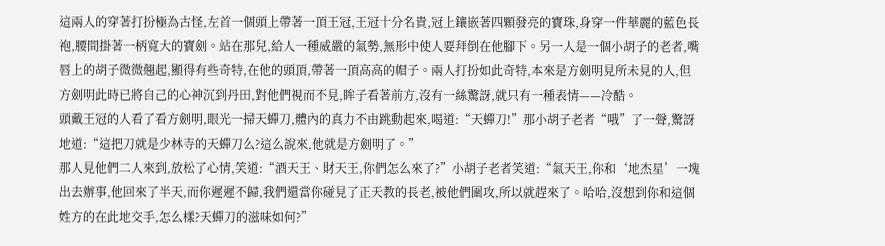這兩人的穿著打扮極為古怪,左首一個頭上帶著一頂王冠,王冠十分名貴,冠上鑲嵌著四顆發亮的寶珠,身穿一件華麗的藍色長袍,腰間掛著一柄寬大的寶劍。站在那兒,給人一種威嚴的氣勢,無形中使人要拜倒在他腳下。另一人是一個小胡子的老者,嘴唇上的胡子微微翹起,顯得有些奇特,在他的頭頂,帶著一頂高高的帽子。兩人打扮如此奇特,本來是方劍明見所未見的人,但方劍明此時已將自己的心神沉到丹田,對他們視而不見,眸子看著前方,沒有一絲驚訝,就只有一種表情——冷酷。
頭戴王冠的人看了看方劍明,眼光一掃天蟬刀,體內的真力不由跳動起來,喝道:“天蟬刀!”那小胡子老者“哦”了一聲,驚訝地道:“這把刀就是少林寺的天蟬刀么?這么說來,他就是方劍明了。”
那人見他們二人來到,放松了心情,笑道:“酒天王、財天王,你們怎么來了?”小胡子老者笑道:“氣天王,你和‘地杰星’一塊出去辦事,他回來了半天,而你遲遲不歸,我們還當你碰見了正天教的長老,被他們圍攻,所以就趕來了。哈哈,沒想到你和這個姓方的在此地交手,怎么樣?天蟬刀的滋味如何?”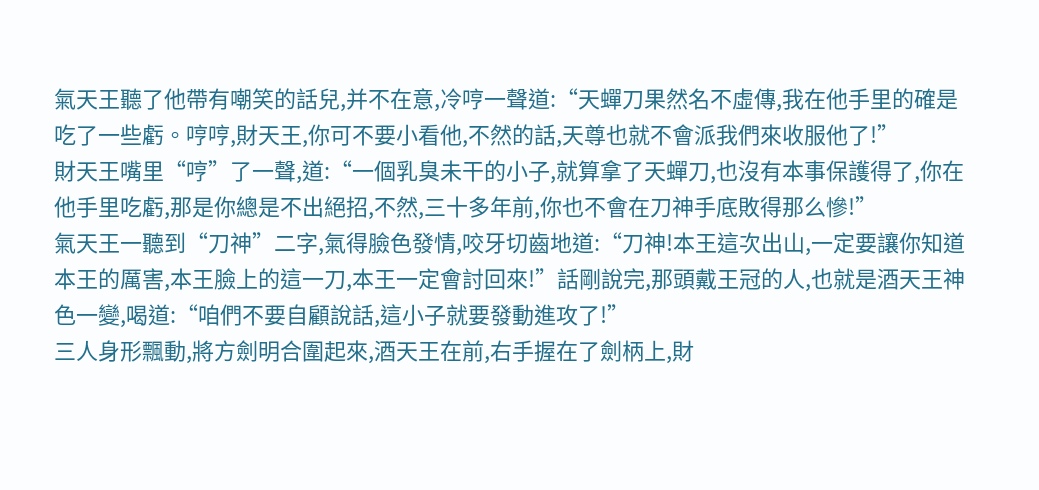氣天王聽了他帶有嘲笑的話兒,并不在意,冷哼一聲道:“天蟬刀果然名不虛傳,我在他手里的確是吃了一些虧。哼哼,財天王,你可不要小看他,不然的話,天尊也就不會派我們來收服他了!”
財天王嘴里“哼”了一聲,道:“一個乳臭未干的小子,就算拿了天蟬刀,也沒有本事保護得了,你在他手里吃虧,那是你總是不出絕招,不然,三十多年前,你也不會在刀神手底敗得那么慘!”
氣天王一聽到“刀神”二字,氣得臉色發情,咬牙切齒地道:“刀神!本王這次出山,一定要讓你知道本王的厲害,本王臉上的這一刀,本王一定會討回來!”話剛說完,那頭戴王冠的人,也就是酒天王神色一變,喝道:“咱們不要自顧說話,這小子就要發動進攻了!”
三人身形飄動,將方劍明合圍起來,酒天王在前,右手握在了劍柄上,財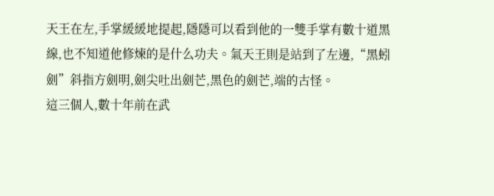天王在左,手掌緩緩地提起,隱隱可以看到他的一雙手掌有數十道黑線,也不知道他修煉的是什么功夫。氣天王則是站到了左邊,“黑蚓劍”斜指方劍明,劍尖吐出劍芒,黑色的劍芒,端的古怪。
這三個人,數十年前在武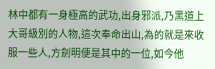林中都有一身極高的武功,出身邪派,乃黑道上大哥級別的人物,這次奉命出山,為的就是來收服一些人,方劍明便是其中的一位,如今他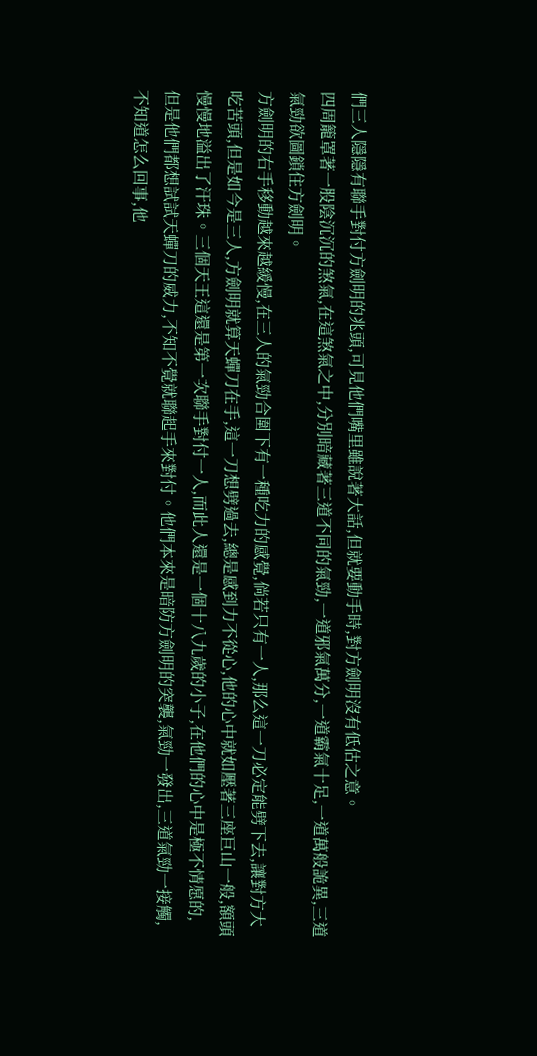們三人隱隱有聯手對付方劍明的兆頭,可見他們嘴里雖說著大話,但就要動手時,對方劍明沒有低估之意。
四周籠罩著一股陰沉沉的煞氣,在這煞氣之中,分別暗藏著三道不同的氣勁,一道邪氣萬分,一道霸氣十足,一道萬般詭異,三道氣勁欲圖鎖住方劍明。
方劍明的右手移動越來越緩慢,在三人的氣勁合圍下有一種吃力的感覺,倘若只有一人,那么這一刀必定能劈下去,讓對方大吃苦頭,但是如今是三人,方劍明就算天蟬刀在手,這一刀想劈過去,總是感到力不從心,他的心中就如壓著三座巨山一般,額頭慢慢地溢出了汗珠。三個天王這還是第一次聯手對付一人,而此人還是一個十八九歲的小子,在他們的心中是極不情愿的,但是他們都想試試天蟬刀的威力,不知不覺就聯起手來對付。他們本來是暗防方劍明的突襲,氣勁一發出,三道氣勁一接觸,不知道怎么回事,他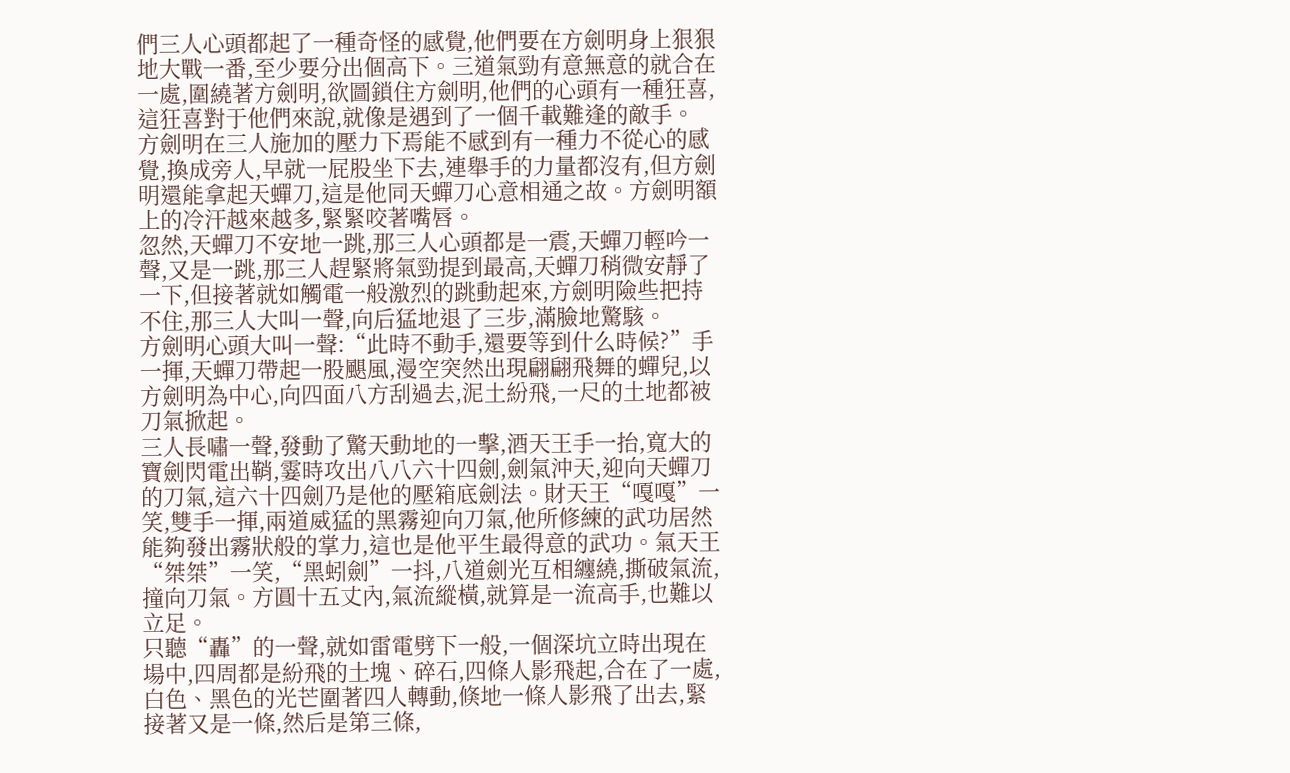們三人心頭都起了一種奇怪的感覺,他們要在方劍明身上狠狠地大戰一番,至少要分出個高下。三道氣勁有意無意的就合在一處,圍繞著方劍明,欲圖鎖住方劍明,他們的心頭有一種狂喜,這狂喜對于他們來說,就像是遇到了一個千載難逢的敵手。
方劍明在三人施加的壓力下焉能不感到有一種力不從心的感覺,換成旁人,早就一屁股坐下去,連舉手的力量都沒有,但方劍明還能拿起天蟬刀,這是他同天蟬刀心意相通之故。方劍明額上的冷汗越來越多,緊緊咬著嘴唇。
忽然,天蟬刀不安地一跳,那三人心頭都是一震,天蟬刀輕吟一聲,又是一跳,那三人趕緊將氣勁提到最高,天蟬刀稍微安靜了一下,但接著就如觸電一般激烈的跳動起來,方劍明險些把持不住,那三人大叫一聲,向后猛地退了三步,滿臉地驚駭。
方劍明心頭大叫一聲:“此時不動手,還要等到什么時候?”手一揮,天蟬刀帶起一股颶風,漫空突然出現翩翩飛舞的蟬兒,以方劍明為中心,向四面八方刮過去,泥土紛飛,一尺的土地都被刀氣掀起。
三人長嘯一聲,發動了驚天動地的一擊,酒天王手一抬,寬大的寶劍閃電出鞘,霎時攻出八八六十四劍,劍氣沖天,迎向天蟬刀的刀氣,這六十四劍乃是他的壓箱底劍法。財天王“嘎嘎”一笑,雙手一揮,兩道威猛的黑霧迎向刀氣,他所修練的武功居然能夠發出霧狀般的掌力,這也是他平生最得意的武功。氣天王“桀桀”一笑,“黑蚓劍”一抖,八道劍光互相纏繞,撕破氣流,撞向刀氣。方圓十五丈內,氣流縱橫,就算是一流高手,也難以立足。
只聽“轟”的一聲,就如雷電劈下一般,一個深坑立時出現在場中,四周都是紛飛的土塊、碎石,四條人影飛起,合在了一處,白色、黑色的光芒圍著四人轉動,倏地一條人影飛了出去,緊接著又是一條,然后是第三條,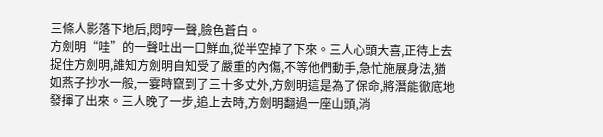三條人影落下地后,悶哼一聲,臉色蒼白。
方劍明“哇”的一聲吐出一口鮮血,從半空掉了下來。三人心頭大喜,正待上去捉住方劍明,誰知方劍明自知受了嚴重的內傷,不等他們動手,急忙施展身法,猶如燕子抄水一般,一霎時竄到了三十多丈外,方劍明這是為了保命,將潛能徹底地發揮了出來。三人晚了一步,追上去時,方劍明翻過一座山頭,消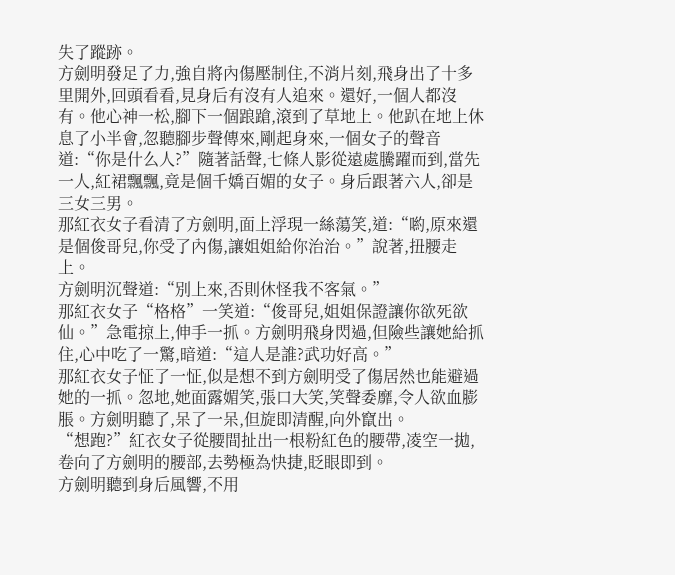失了蹤跡。
方劍明發足了力,強自將內傷壓制住,不消片刻,飛身出了十多里開外,回頭看看,見身后有沒有人追來。還好,一個人都沒有。他心神一松,腳下一個踉蹌,滾到了草地上。他趴在地上休息了小半會,忽聽腳步聲傳來,剛起身來,一個女子的聲音道:“你是什么人?”隨著話聲,七條人影從遠處騰躍而到,當先一人,紅裙飄飄,竟是個千嬌百媚的女子。身后跟著六人,卻是三女三男。
那紅衣女子看清了方劍明,面上浮現一絲蕩笑,道:“喲,原來還是個俊哥兒,你受了內傷,讓姐姐給你治治。”說著,扭腰走上。
方劍明沉聲道:“別上來,否則休怪我不客氣。”
那紅衣女子“格格”一笑道:“俊哥兒,姐姐保證讓你欲死欲仙。”急電掠上,伸手一抓。方劍明飛身閃過,但險些讓她給抓住,心中吃了一驚,暗道:“這人是誰?武功好高。”
那紅衣女子怔了一怔,似是想不到方劍明受了傷居然也能避過她的一抓。忽地,她面露媚笑,張口大笑,笑聲委靡,令人欲血膨脹。方劍明聽了,呆了一呆,但旋即清醒,向外竄出。
“想跑?”紅衣女子從腰間扯出一根粉紅色的腰帶,凌空一拋,卷向了方劍明的腰部,去勢極為快捷,眨眼即到。
方劍明聽到身后風響,不用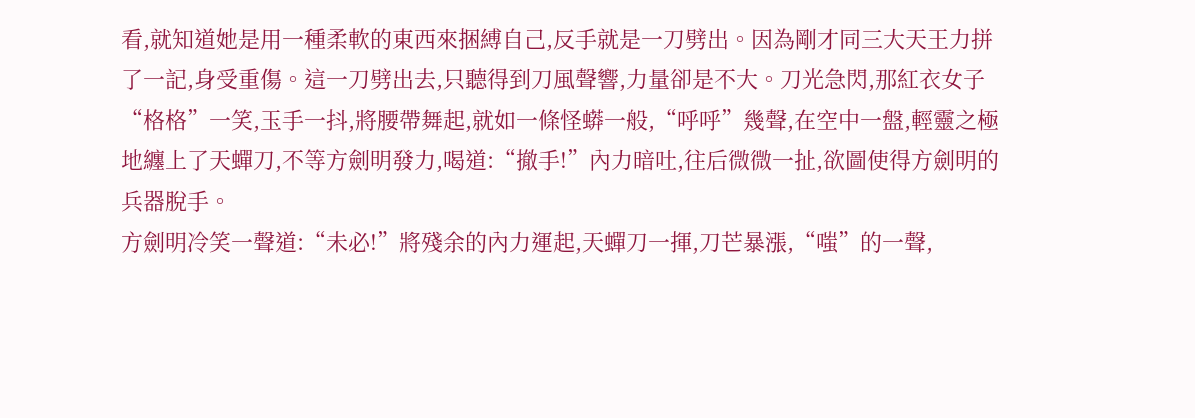看,就知道她是用一種柔軟的東西來捆縛自己,反手就是一刀劈出。因為剛才同三大天王力拼了一記,身受重傷。這一刀劈出去,只聽得到刀風聲響,力量卻是不大。刀光急閃,那紅衣女子“格格”一笑,玉手一抖,將腰帶舞起,就如一條怪蟒一般,“呼呼”幾聲,在空中一盤,輕靈之極地纏上了天蟬刀,不等方劍明發力,喝道:“撤手!”內力暗吐,往后微微一扯,欲圖使得方劍明的兵器脫手。
方劍明冷笑一聲道:“未必!”將殘余的內力運起,天蟬刀一揮,刀芒暴漲,“嗤”的一聲,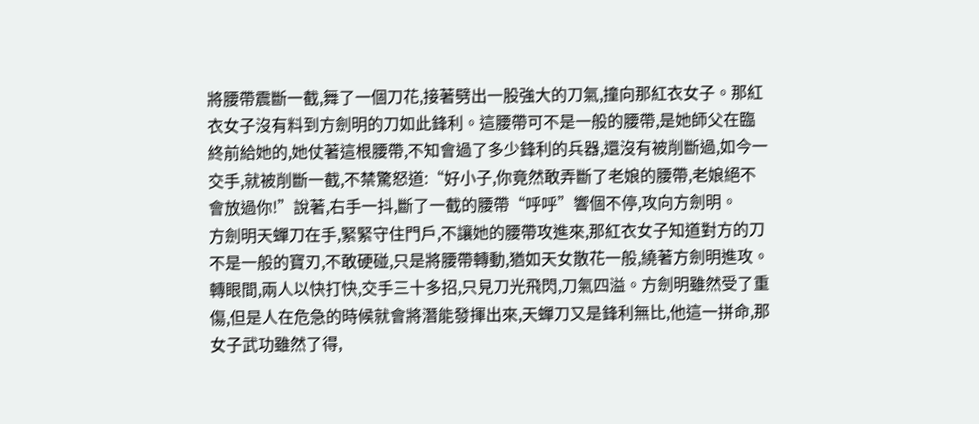將腰帶震斷一截,舞了一個刀花,接著劈出一股強大的刀氣,撞向那紅衣女子。那紅衣女子沒有料到方劍明的刀如此鋒利。這腰帶可不是一般的腰帶,是她師父在臨終前給她的,她仗著這根腰帶,不知會過了多少鋒利的兵器,還沒有被削斷過,如今一交手,就被削斷一截,不禁驚怒道:“好小子,你竟然敢弄斷了老娘的腰帶,老娘絕不會放過你!”說著,右手一抖,斷了一截的腰帶“呼呼”響個不停,攻向方劍明。
方劍明天蟬刀在手,緊緊守住門戶,不讓她的腰帶攻進來,那紅衣女子知道對方的刀不是一般的寶刃,不敢硬碰,只是將腰帶轉動,猶如天女散花一般,繞著方劍明進攻。轉眼間,兩人以快打快,交手三十多招,只見刀光飛閃,刀氣四溢。方劍明雖然受了重傷,但是人在危急的時候就會將潛能發揮出來,天蟬刀又是鋒利無比,他這一拼命,那女子武功雖然了得,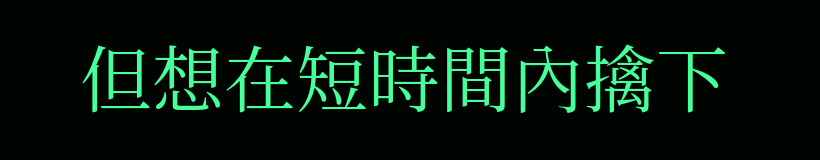但想在短時間內擒下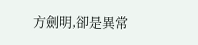方劍明,卻是異常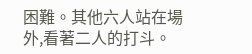困難。其他六人站在場外,看著二人的打斗。